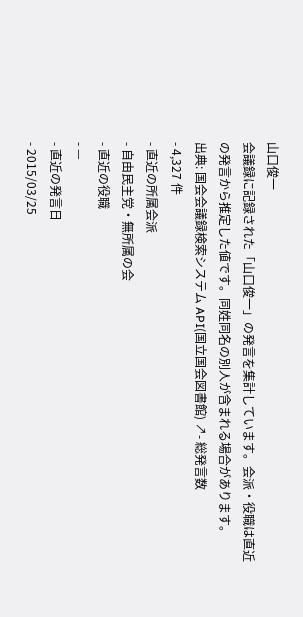山口俊一
会議録に記録された「山口俊一」の発言を集計しています。会派・役職は直近の発言から推定した値です。同姓同名の別人が含まれる場合があります。
出典: 国会会議録検索システム API(国立国会図書館) ↗- 総発言数
- 4,327 件
- 直近の所属会派
- 自由民主党・無所属の会
- 直近の役職
- —
- 直近の発言日
- 2015/03/25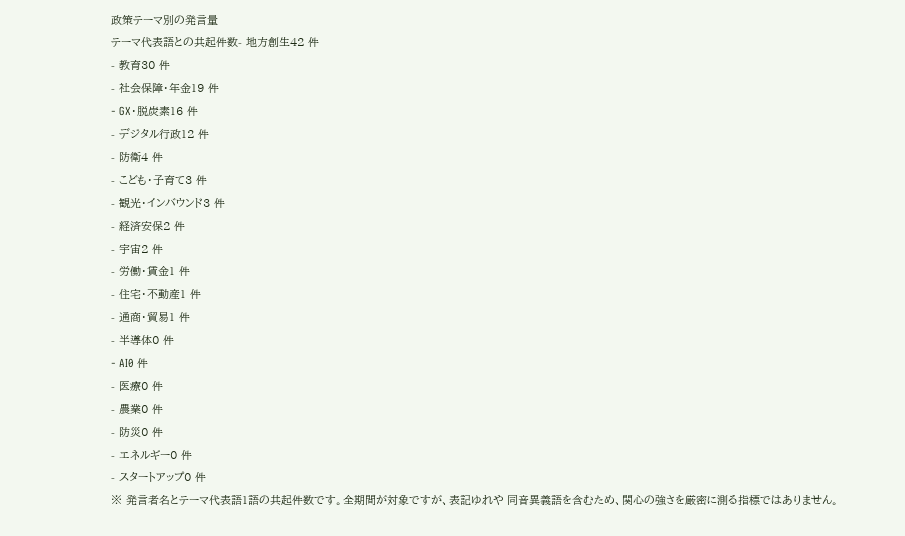政策テーマ別の発言量
テーマ代表語との共起件数- 地方創生42 件
- 教育30 件
- 社会保障・年金19 件
- GX・脱炭素16 件
- デジタル行政12 件
- 防衛4 件
- こども・子育て3 件
- 観光・インバウンド3 件
- 経済安保2 件
- 宇宙2 件
- 労働・賃金1 件
- 住宅・不動産1 件
- 通商・貿易1 件
- 半導体0 件
- AI0 件
- 医療0 件
- 農業0 件
- 防災0 件
- エネルギー0 件
- スタートアップ0 件
※ 発言者名とテーマ代表語1語の共起件数です。全期間が対象ですが、表記ゆれや 同音異義語を含むため、関心の強さを厳密に測る指標ではありません。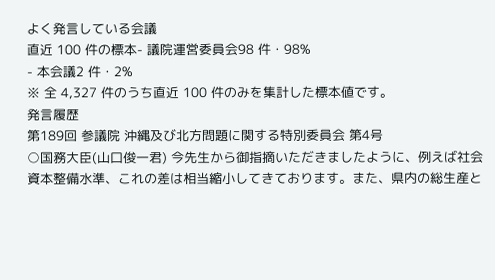よく発言している会議
直近 100 件の標本- 議院運営委員会98 件・98%
- 本会議2 件・2%
※ 全 4,327 件のうち直近 100 件のみを集計した標本値です。
発言履歴
第189回 参議院 沖縄及び北方問題に関する特別委員会 第4号
○国務大臣(山口俊一君) 今先生から御指摘いただきましたように、例えば社会資本整備水準、これの差は相当縮小してきております。また、県内の総生産と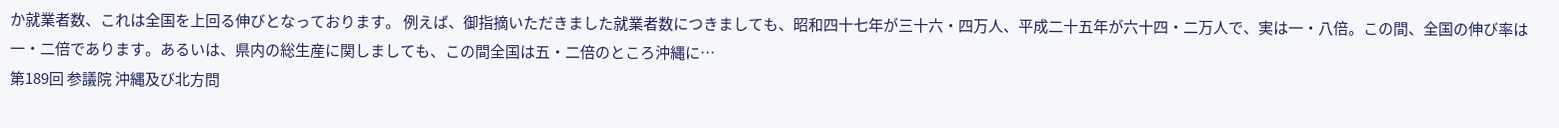か就業者数、これは全国を上回る伸びとなっております。 例えば、御指摘いただきました就業者数につきましても、昭和四十七年が三十六・四万人、平成二十五年が六十四・二万人で、実は一・八倍。この間、全国の伸び率は一・二倍であります。あるいは、県内の総生産に関しましても、この間全国は五・二倍のところ沖縄に…
第189回 参議院 沖縄及び北方問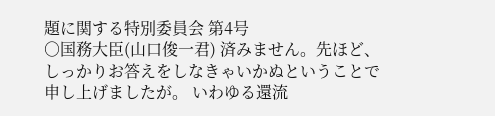題に関する特別委員会 第4号
○国務大臣(山口俊一君) 済みません。先ほど、しっかりお答えをしなきゃいかぬということで申し上げましたが。 いわゆる還流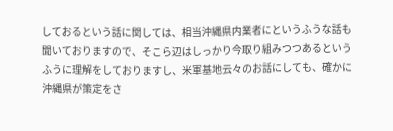しておるという話に関しては、相当沖縄県内業者にというふうな話も聞いておりますので、そこら辺はしっかり今取り組みつつあるというふうに理解をしておりますし、米軍基地云々のお話にしても、確かに沖縄県が策定をさ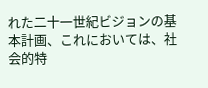れた二十一世紀ビジョンの基本計画、これにおいては、社会的特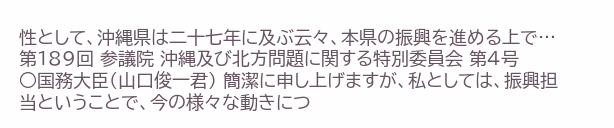性として、沖縄県は二十七年に及ぶ云々、本県の振興を進める上で…
第189回 参議院 沖縄及び北方問題に関する特別委員会 第4号
○国務大臣(山口俊一君) 簡潔に申し上げますが、私としては、振興担当ということで、今の様々な動きにつ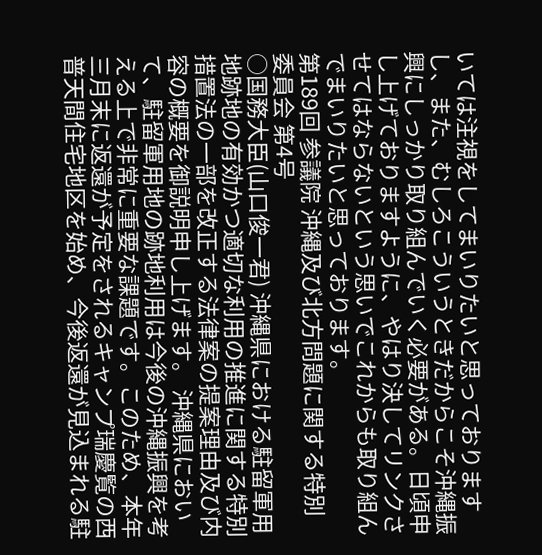いては注視をしてまいりたいと思っておりますし、また、むしろこういうときだからこそ沖縄振興にしっかり取り組んでいく必要がある。日頃申し上げておりますように、やはり決してリンクさせてはならないという思いでこれからも取り組んでまいりたいと思っております。
第189回 参議院 沖縄及び北方問題に関する特別委員会 第4号
○国務大臣(山口俊一君) 沖縄県における駐留軍用地跡地の有効かつ適切な利用の推進に関する特別措置法の一部を改正する法律案の提案理由及び内容の概要を御説明申し上げます。 沖縄県において、駐留軍用地の跡地利用は今後の沖縄振興を考える上で非常に重要な課題です。このため、本年三月末に返還が予定をされるキャンプ瑞慶覧の西普天間住宅地区を始め、今後返還が見込まれる駐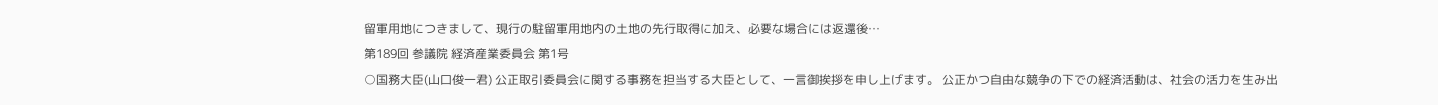留軍用地につきまして、現行の駐留軍用地内の土地の先行取得に加え、必要な場合には返還後…
第189回 参議院 経済産業委員会 第1号
○国務大臣(山口俊一君) 公正取引委員会に関する事務を担当する大臣として、一言御挨拶を申し上げます。 公正かつ自由な競争の下での経済活動は、社会の活力を生み出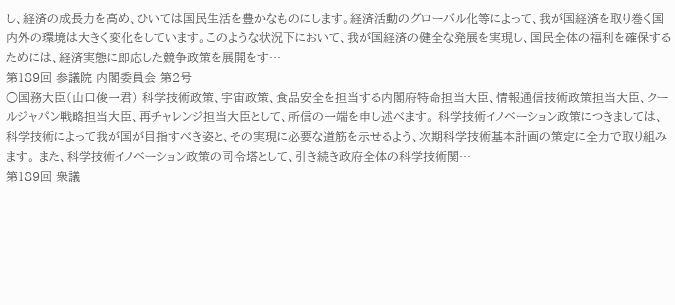し、経済の成長力を高め、ひいては国民生活を豊かなものにします。経済活動のグローバル化等によって、我が国経済を取り巻く国内外の環境は大きく変化をしています。このような状況下において、我が国経済の健全な発展を実現し、国民全体の福利を確保するためには、経済実態に即応した競争政策を展開をす…
第189回 参議院 内閣委員会 第2号
○国務大臣(山口俊一君) 科学技術政策、宇宙政策、食品安全を担当する内閣府特命担当大臣、情報通信技術政策担当大臣、クールジャパン戦略担当大臣、再チャレンジ担当大臣として、所信の一端を申し述べます。 科学技術イノベーション政策につきましては、科学技術によって我が国が目指すべき姿と、その実現に必要な道筋を示せるよう、次期科学技術基本計画の策定に全力で取り組みます。 また、科学技術イノベーション政策の司令塔として、引き続き政府全体の科学技術関…
第189回 衆議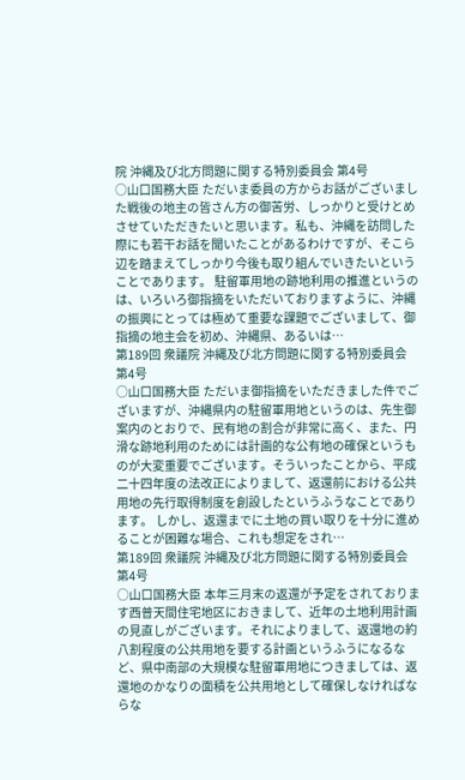院 沖縄及び北方問題に関する特別委員会 第4号
○山口国務大臣 ただいま委員の方からお話がございました戦後の地主の皆さん方の御苦労、しっかりと受けとめさせていただきたいと思います。私も、沖縄を訪問した際にも若干お話を聞いたことがあるわけですが、そこら辺を踏まえてしっかり今後も取り組んでいきたいということであります。 駐留軍用地の跡地利用の推進というのは、いろいろ御指摘をいただいておりますように、沖縄の振興にとっては極めて重要な課題でございまして、御指摘の地主会を初め、沖縄県、あるいは…
第189回 衆議院 沖縄及び北方問題に関する特別委員会 第4号
○山口国務大臣 ただいま御指摘をいただきました件でございますが、沖縄県内の駐留軍用地というのは、先生御案内のとおりで、民有地の割合が非常に高く、また、円滑な跡地利用のためには計画的な公有地の確保というものが大変重要でございます。そういったことから、平成二十四年度の法改正によりまして、返還前における公共用地の先行取得制度を創設したというふうなことであります。 しかし、返還までに土地の買い取りを十分に進めることが困難な場合、これも想定をされ…
第189回 衆議院 沖縄及び北方問題に関する特別委員会 第4号
○山口国務大臣 本年三月末の返還が予定をされております西普天間住宅地区におきまして、近年の土地利用計画の見直しがございます。それによりまして、返還地の約八割程度の公共用地を要する計画というふうになるなど、県中南部の大規模な駐留軍用地につきましては、返還地のかなりの面積を公共用地として確保しなければならな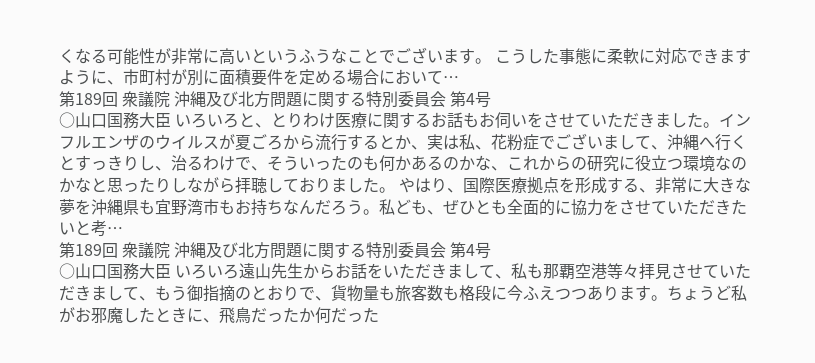くなる可能性が非常に高いというふうなことでございます。 こうした事態に柔軟に対応できますように、市町村が別に面積要件を定める場合において…
第189回 衆議院 沖縄及び北方問題に関する特別委員会 第4号
○山口国務大臣 いろいろと、とりわけ医療に関するお話もお伺いをさせていただきました。インフルエンザのウイルスが夏ごろから流行するとか、実は私、花粉症でございまして、沖縄へ行くとすっきりし、治るわけで、そういったのも何かあるのかな、これからの研究に役立つ環境なのかなと思ったりしながら拝聴しておりました。 やはり、国際医療拠点を形成する、非常に大きな夢を沖縄県も宜野湾市もお持ちなんだろう。私ども、ぜひとも全面的に協力をさせていただきたいと考…
第189回 衆議院 沖縄及び北方問題に関する特別委員会 第4号
○山口国務大臣 いろいろ遠山先生からお話をいただきまして、私も那覇空港等々拝見させていただきまして、もう御指摘のとおりで、貨物量も旅客数も格段に今ふえつつあります。ちょうど私がお邪魔したときに、飛鳥だったか何だった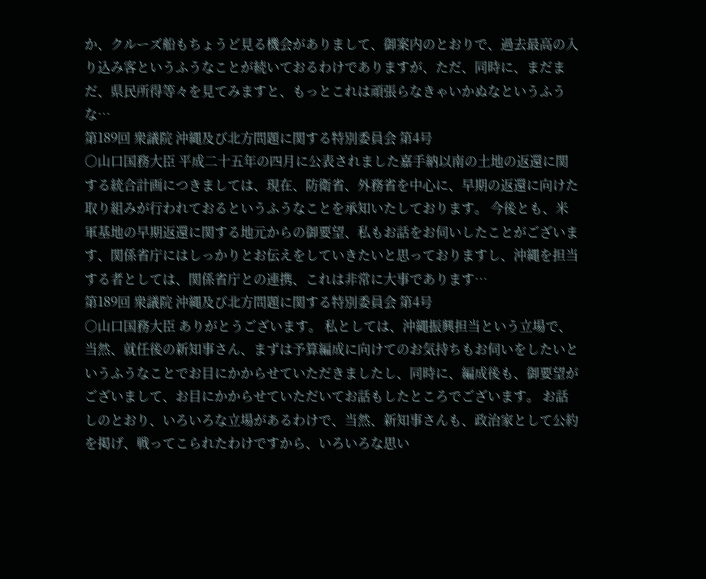か、クルーズ船もちょうど見る機会がありまして、御案内のとおりで、過去最高の入り込み客というふうなことが続いておるわけでありますが、ただ、同時に、まだまだ、県民所得等々を見てみますと、もっとこれは頑張らなきゃいかぬなというふうな…
第189回 衆議院 沖縄及び北方問題に関する特別委員会 第4号
○山口国務大臣 平成二十五年の四月に公表されました嘉手納以南の土地の返還に関する統合計画につきましては、現在、防衛省、外務省を中心に、早期の返還に向けた取り組みが行われておるというふうなことを承知いたしております。 今後とも、米軍基地の早期返還に関する地元からの御要望、私もお話をお伺いしたことがございます、関係省庁にはしっかりとお伝えをしていきたいと思っておりますし、沖縄を担当する者としては、関係省庁との連携、これは非常に大事であります…
第189回 衆議院 沖縄及び北方問題に関する特別委員会 第4号
○山口国務大臣 ありがとうございます。 私としては、沖縄振興担当という立場で、当然、就任後の新知事さん、まずは予算編成に向けてのお気持ちもお伺いをしたいというふうなことでお目にかからせていただきましたし、同時に、編成後も、御要望がございまして、お目にかからせていただいてお話もしたところでございます。 お話しのとおり、いろいろな立場があるわけで、当然、新知事さんも、政治家として公約を掲げ、戦ってこられたわけですから、いろいろな思い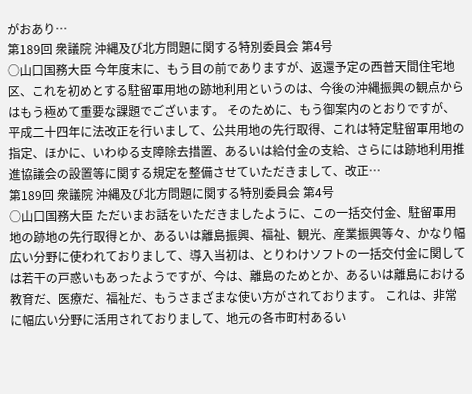がおあり…
第189回 衆議院 沖縄及び北方問題に関する特別委員会 第4号
○山口国務大臣 今年度末に、もう目の前でありますが、返還予定の西普天間住宅地区、これを初めとする駐留軍用地の跡地利用というのは、今後の沖縄振興の観点からはもう極めて重要な課題でございます。 そのために、もう御案内のとおりですが、平成二十四年に法改正を行いまして、公共用地の先行取得、これは特定駐留軍用地の指定、ほかに、いわゆる支障除去措置、あるいは給付金の支給、さらには跡地利用推進協議会の設置等に関する規定を整備させていただきまして、改正…
第189回 衆議院 沖縄及び北方問題に関する特別委員会 第4号
○山口国務大臣 ただいまお話をいただきましたように、この一括交付金、駐留軍用地の跡地の先行取得とか、あるいは離島振興、福祉、観光、産業振興等々、かなり幅広い分野に使われておりまして、導入当初は、とりわけソフトの一括交付金に関しては若干の戸惑いもあったようですが、今は、離島のためとか、あるいは離島における教育だ、医療だ、福祉だ、もうさまざまな使い方がされております。 これは、非常に幅広い分野に活用されておりまして、地元の各市町村あるい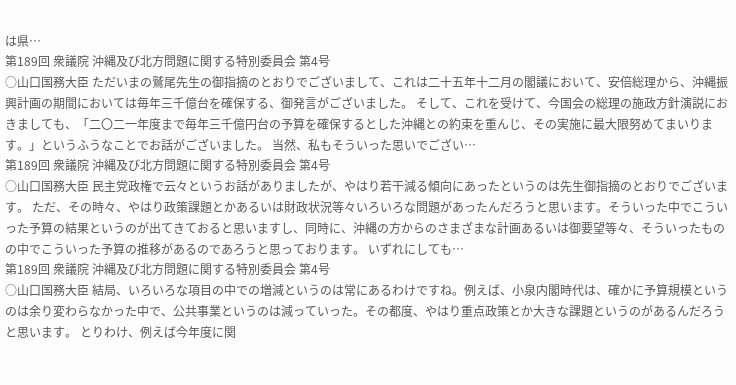は県…
第189回 衆議院 沖縄及び北方問題に関する特別委員会 第4号
○山口国務大臣 ただいまの鷲尾先生の御指摘のとおりでございまして、これは二十五年十二月の閣議において、安倍総理から、沖縄振興計画の期間においては毎年三千億台を確保する、御発言がございました。 そして、これを受けて、今国会の総理の施政方針演説におきましても、「二〇二一年度まで毎年三千億円台の予算を確保するとした沖縄との約束を重んじ、その実施に最大限努めてまいります。」というふうなことでお話がございました。 当然、私もそういった思いでござい…
第189回 衆議院 沖縄及び北方問題に関する特別委員会 第4号
○山口国務大臣 民主党政権で云々というお話がありましたが、やはり若干減る傾向にあったというのは先生御指摘のとおりでございます。 ただ、その時々、やはり政策課題とかあるいは財政状況等々いろいろな問題があったんだろうと思います。そういった中でこういった予算の結果というのが出てきておると思いますし、同時に、沖縄の方からのさまざまな計画あるいは御要望等々、そういったものの中でこういった予算の推移があるのであろうと思っております。 いずれにしても…
第189回 衆議院 沖縄及び北方問題に関する特別委員会 第4号
○山口国務大臣 結局、いろいろな項目の中での増減というのは常にあるわけですね。例えば、小泉内閣時代は、確かに予算規模というのは余り変わらなかった中で、公共事業というのは減っていった。その都度、やはり重点政策とか大きな課題というのがあるんだろうと思います。 とりわけ、例えば今年度に関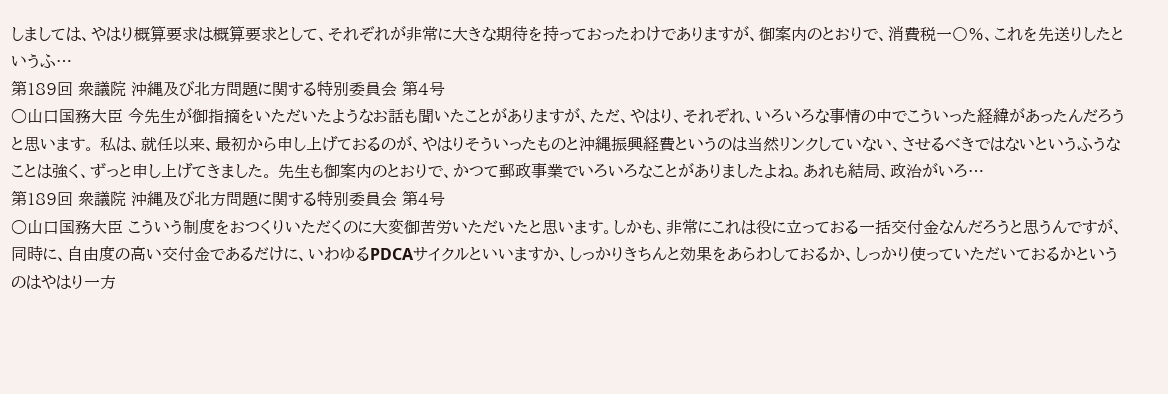しましては、やはり概算要求は概算要求として、それぞれが非常に大きな期待を持っておったわけでありますが、御案内のとおりで、消費税一〇%、これを先送りしたというふ…
第189回 衆議院 沖縄及び北方問題に関する特別委員会 第4号
○山口国務大臣 今先生が御指摘をいただいたようなお話も聞いたことがありますが、ただ、やはり、それぞれ、いろいろな事情の中でこういった経緯があったんだろうと思います。 私は、就任以来、最初から申し上げておるのが、やはりそういったものと沖縄振興経費というのは当然リンクしていない、させるべきではないというふうなことは強く、ずっと申し上げてきました。 先生も御案内のとおりで、かつて郵政事業でいろいろなことがありましたよね。あれも結局、政治がいろ…
第189回 衆議院 沖縄及び北方問題に関する特別委員会 第4号
○山口国務大臣 こういう制度をおつくりいただくのに大変御苦労いただいたと思います。しかも、非常にこれは役に立っておる一括交付金なんだろうと思うんですが、同時に、自由度の高い交付金であるだけに、いわゆるPDCAサイクルといいますか、しっかりきちんと効果をあらわしておるか、しっかり使っていただいておるかというのはやはり一方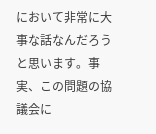において非常に大事な話なんだろうと思います。事実、この問題の協議会に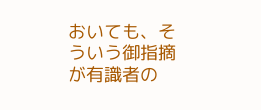おいても、そういう御指摘が有識者の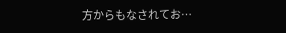方からもなされてお…